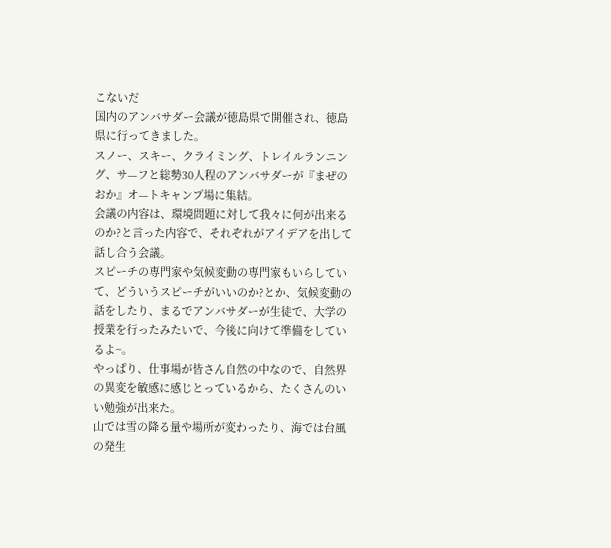こないだ
国内のアンバサダー会議が徳島県で開催され、徳島県に行ってきました。
スノー、スキー、クライミング、トレイルランニング、サ—フと総勢30人程のアンバサダーが『まぜのおか』オ—トキャンプ場に集結。
会議の内容は、環境問題に対して我々に何が出来るのか?と言った内容で、それぞれがアイデアを出して話し合う会議。
スピーチの専門家や気候変動の専門家もいらしていて、どういうスピーチがいいのか?とか、気候変動の話をしたり、まるでアンバサダーが生徒で、大学の授業を行ったみたいで、今後に向けて準備をしているよ~。
やっぱり、仕事場が皆さん自然の中なので、自然界の異変を敏感に感じとっているから、たくさんのいい勉強が出来た。
山では雪の降る量や場所が変わったり、海では台風の発生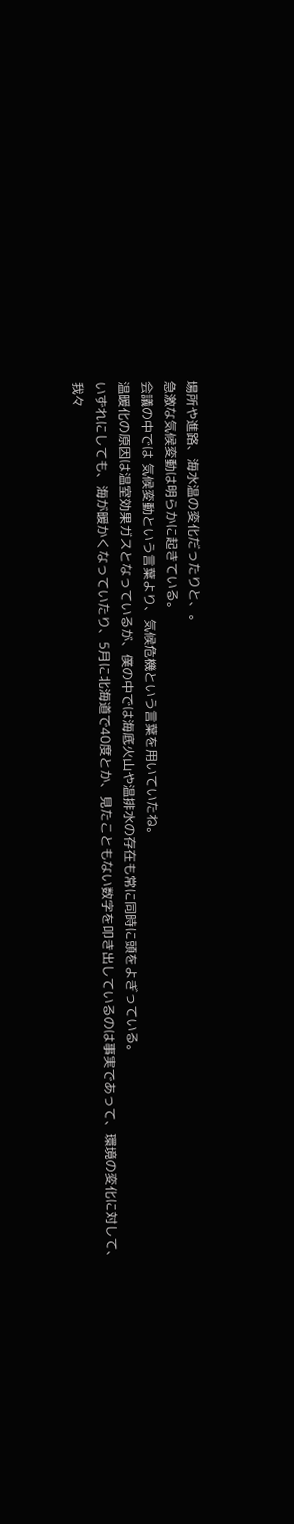場所や進路、海水温の変化だったりと、。
急激な気候変動は明らかに起きている。
会議の中では 気候変動という言葉より、気候危機という言葉を用いていたね。
温暖化の原因は温室効果ガスとなっているが、僕の中では海底火山や温排水の存在も常に同時に頭をよぎっている。
いずれにしても、海が暖かくなっていたり、5月に北海道で40度とか、見たこともない数字を叩き出しているのは事実であって、環境の変化に対して、我々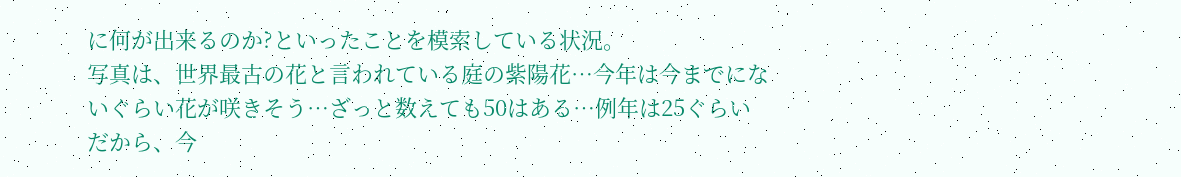に何が出来るのか?といったことを模索している状況。
写真は、世界最古の花と言われている庭の紫陽花…今年は今までにないぐらい花が咲きそう…ざっと数えても50はある…例年は25ぐらいだから、今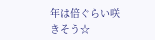年は倍ぐらい咲きそう☆